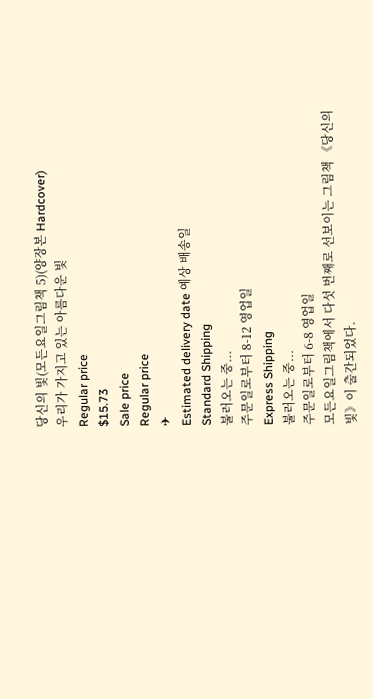당신의 빛(모든요일그림책 5)(양장본 Hardcover)
우리가 가지고 있는 아름다운 빛
Regular price
$15.73
Sale price
Regular price
✈
Estimated delivery date 예상 배송일
Standard Shipping
불러오는 중...
주문일로부터 8-12 영업일
Express Shipping
불러오는 중...
주문일로부터 6-8 영업일
모든요일그림책에서 다섯 번째로 선보이는 그림책 《당신의 빛》이 출간되었다.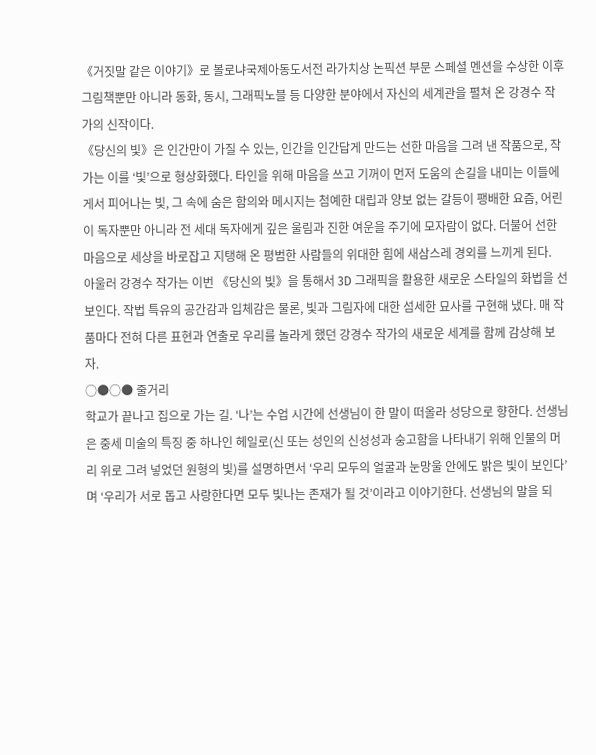《거짓말 같은 이야기》로 볼로냐국제아동도서전 라가치상 논픽션 부문 스페셜 멘션을 수상한 이후 그림책뿐만 아니라 동화, 동시, 그래픽노블 등 다양한 분야에서 자신의 세계관을 펼쳐 온 강경수 작가의 신작이다.
《당신의 빛》은 인간만이 가질 수 있는, 인간을 인간답게 만드는 선한 마음을 그려 낸 작품으로, 작가는 이를 ‘빛’으로 형상화했다. 타인을 위해 마음을 쓰고 기꺼이 먼저 도움의 손길을 내미는 이들에게서 피어나는 빛, 그 속에 숨은 함의와 메시지는 첨예한 대립과 양보 없는 갈등이 팽배한 요즘, 어린이 독자뿐만 아니라 전 세대 독자에게 깊은 울림과 진한 여운을 주기에 모자람이 없다. 더불어 선한 마음으로 세상을 바로잡고 지탱해 온 평범한 사람들의 위대한 힘에 새삼스레 경외를 느끼게 된다.
아울러 강경수 작가는 이번 《당신의 빛》을 통해서 3D 그래픽을 활용한 새로운 스타일의 화법을 선보인다. 작법 특유의 공간감과 입체감은 물론, 빛과 그림자에 대한 섬세한 묘사를 구현해 냈다. 매 작품마다 전혀 다른 표현과 연출로 우리를 놀라게 했던 강경수 작가의 새로운 세계를 함께 감상해 보자.
○●○● 줄거리
학교가 끝나고 집으로 가는 길. ‘나’는 수업 시간에 선생님이 한 말이 떠올라 성당으로 향한다. 선생님은 중세 미술의 특징 중 하나인 헤일로(신 또는 성인의 신성성과 숭고함을 나타내기 위해 인물의 머리 위로 그려 넣었던 원형의 빛)를 설명하면서 ‘우리 모두의 얼굴과 눈망울 안에도 밝은 빛이 보인다’며 ‘우리가 서로 돕고 사랑한다면 모두 빛나는 존재가 될 것’이라고 이야기한다. 선생님의 말을 되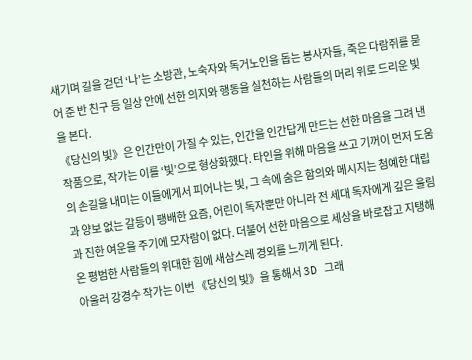새기며 길을 걷던 ‘나’는 소방관, 노숙자와 독거노인을 돕는 봉사자들, 죽은 다람쥐를 묻어 준 반 친구 등 일상 안에 선한 의지와 행동을 실천하는 사람들의 머리 위로 드리운 빛을 본다.
《당신의 빛》은 인간만이 가질 수 있는, 인간을 인간답게 만드는 선한 마음을 그려 낸 작품으로, 작가는 이를 ‘빛’으로 형상화했다. 타인을 위해 마음을 쓰고 기꺼이 먼저 도움의 손길을 내미는 이들에게서 피어나는 빛, 그 속에 숨은 함의와 메시지는 첨예한 대립과 양보 없는 갈등이 팽배한 요즘, 어린이 독자뿐만 아니라 전 세대 독자에게 깊은 울림과 진한 여운을 주기에 모자람이 없다. 더불어 선한 마음으로 세상을 바로잡고 지탱해 온 평범한 사람들의 위대한 힘에 새삼스레 경외를 느끼게 된다.
아울러 강경수 작가는 이번 《당신의 빛》을 통해서 3D 그래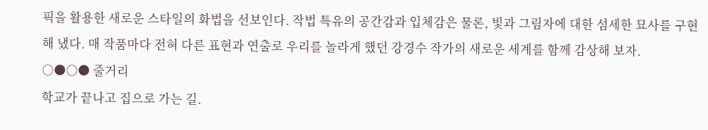픽을 활용한 새로운 스타일의 화법을 선보인다. 작법 특유의 공간감과 입체감은 물론, 빛과 그림자에 대한 섬세한 묘사를 구현해 냈다. 매 작품마다 전혀 다른 표현과 연출로 우리를 놀라게 했던 강경수 작가의 새로운 세계를 함께 감상해 보자.
○●○● 줄거리
학교가 끝나고 집으로 가는 길.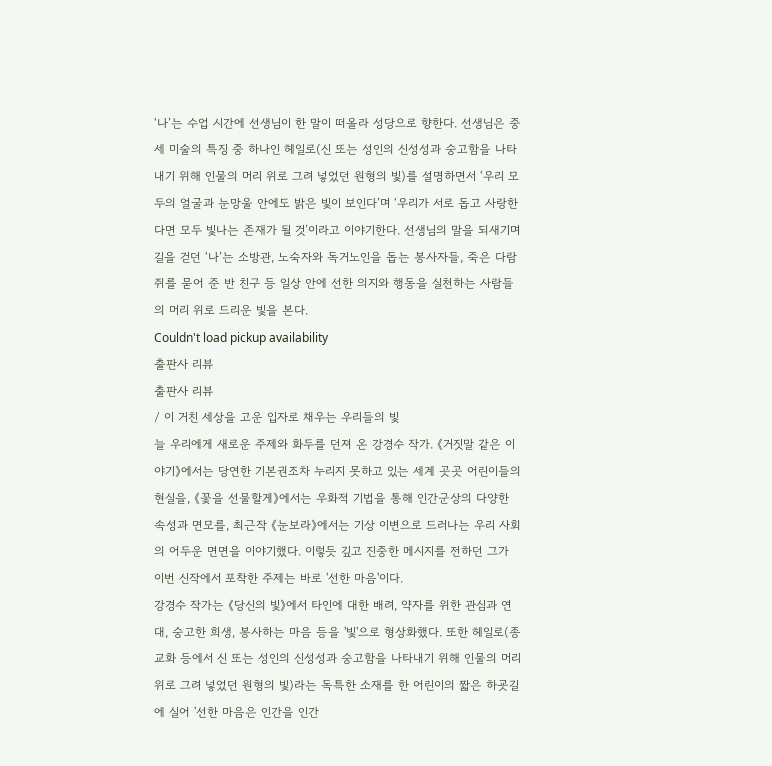‘나’는 수업 시간에 선생님이 한 말이 떠올라 성당으로 향한다. 선생님은 중세 미술의 특징 중 하나인 헤일로(신 또는 성인의 신성성과 숭고함을 나타내기 위해 인물의 머리 위로 그려 넣었던 원형의 빛)를 설명하면서 ‘우리 모두의 얼굴과 눈망울 안에도 밝은 빛이 보인다’며 ‘우리가 서로 돕고 사랑한다면 모두 빛나는 존재가 될 것’이라고 이야기한다. 선생님의 말을 되새기며 길을 걷던 ‘나’는 소방관, 노숙자와 독거노인을 돕는 봉사자들, 죽은 다람쥐를 묻어 준 반 친구 등 일상 안에 선한 의지와 행동을 실천하는 사람들의 머리 위로 드리운 빛을 본다.
Couldn't load pickup availability
출판사 리뷰
출판사 리뷰
/ 이 거친 세상을 고운 입자로 채우는 우리들의 빛
늘 우리에게 새로운 주제와 화두를 던져 온 강경수 작가. 《거짓말 같은 이야기》에서는 당연한 기본권조차 누리지 못하고 있는 세계 곳곳 어린이들의 현실을, 《꽃을 선물할게》에서는 우화적 기법을 통해 인간군상의 다양한 속성과 면모를, 최근작 《눈보라》에서는 기상 이변으로 드러나는 우리 사회의 어두운 면면을 이야기했다. 이렇듯 깊고 진중한 메시지를 전하던 그가 이번 신작에서 포착한 주제는 바로 '선한 마음'이다.
강경수 작가는 《당신의 빛》에서 타인에 대한 배려, 약자를 위한 관심과 연대, 숭고한 희생, 봉사하는 마음 등을 '빛'으로 형상화했다. 또한 헤일로(종교화 등에서 신 또는 성인의 신성성과 숭고함을 나타내기 위해 인물의 머리 위로 그려 넣었던 원형의 빛)라는 독특한 소재를 한 어린이의 짧은 하굣길에 실어 '선한 마음은 인간을 인간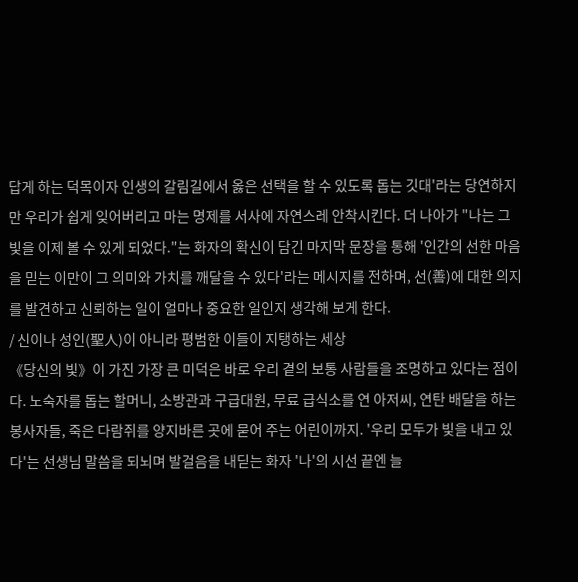답게 하는 덕목이자 인생의 갈림길에서 옳은 선택을 할 수 있도록 돕는 깃대'라는 당연하지만 우리가 쉽게 잊어버리고 마는 명제를 서사에 자연스레 안착시킨다. 더 나아가 "나는 그 빛을 이제 볼 수 있게 되었다."는 화자의 확신이 담긴 마지막 문장을 통해 '인간의 선한 마음을 믿는 이만이 그 의미와 가치를 깨달을 수 있다'라는 메시지를 전하며, 선(善)에 대한 의지를 발견하고 신뢰하는 일이 얼마나 중요한 일인지 생각해 보게 한다.
/ 신이나 성인(聖人)이 아니라 평범한 이들이 지탱하는 세상
《당신의 빛》이 가진 가장 큰 미덕은 바로 우리 곁의 보통 사람들을 조명하고 있다는 점이다. 노숙자를 돕는 할머니, 소방관과 구급대원, 무료 급식소를 연 아저씨, 연탄 배달을 하는 봉사자들, 죽은 다람쥐를 양지바른 곳에 묻어 주는 어린이까지. '우리 모두가 빛을 내고 있다'는 선생님 말씀을 되뇌며 발걸음을 내딛는 화자 '나'의 시선 끝엔 늘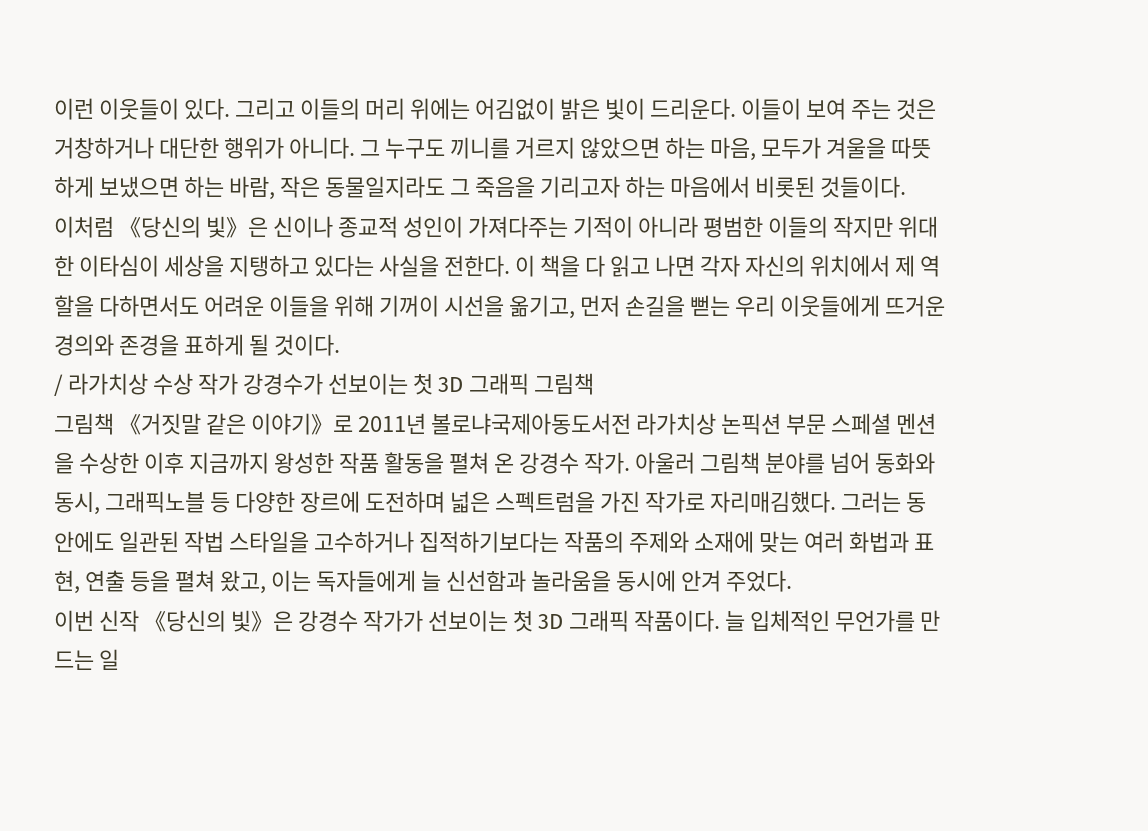이런 이웃들이 있다. 그리고 이들의 머리 위에는 어김없이 밝은 빛이 드리운다. 이들이 보여 주는 것은 거창하거나 대단한 행위가 아니다. 그 누구도 끼니를 거르지 않았으면 하는 마음, 모두가 겨울을 따뜻하게 보냈으면 하는 바람, 작은 동물일지라도 그 죽음을 기리고자 하는 마음에서 비롯된 것들이다.
이처럼 《당신의 빛》은 신이나 종교적 성인이 가져다주는 기적이 아니라 평범한 이들의 작지만 위대한 이타심이 세상을 지탱하고 있다는 사실을 전한다. 이 책을 다 읽고 나면 각자 자신의 위치에서 제 역할을 다하면서도 어려운 이들을 위해 기꺼이 시선을 옮기고, 먼저 손길을 뻗는 우리 이웃들에게 뜨거운 경의와 존경을 표하게 될 것이다.
/ 라가치상 수상 작가 강경수가 선보이는 첫 3D 그래픽 그림책
그림책 《거짓말 같은 이야기》로 2011년 볼로냐국제아동도서전 라가치상 논픽션 부문 스페셜 멘션을 수상한 이후 지금까지 왕성한 작품 활동을 펼쳐 온 강경수 작가. 아울러 그림책 분야를 넘어 동화와 동시, 그래픽노블 등 다양한 장르에 도전하며 넓은 스펙트럼을 가진 작가로 자리매김했다. 그러는 동안에도 일관된 작법 스타일을 고수하거나 집적하기보다는 작품의 주제와 소재에 맞는 여러 화법과 표현, 연출 등을 펼쳐 왔고, 이는 독자들에게 늘 신선함과 놀라움을 동시에 안겨 주었다.
이번 신작 《당신의 빛》은 강경수 작가가 선보이는 첫 3D 그래픽 작품이다. 늘 입체적인 무언가를 만드는 일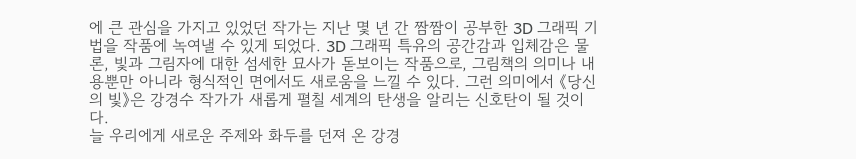에 큰 관심을 가지고 있었던 작가는 지난 몇 년 간 짬짬이 공부한 3D 그래픽 기법을 작품에 녹여낼 수 있게 되었다. 3D 그래픽 특유의 공간감과 입체감은 물론, 빛과 그림자에 대한 섬세한 묘사가 돋보이는 작품으로, 그림책의 의미나 내용뿐만 아니라 형식적인 면에서도 새로움을 느낄 수 있다. 그런 의미에서 《당신의 빛》은 강경수 작가가 새롭게 펼칠 세계의 탄생을 알리는 신호탄이 될 것이다.
늘 우리에게 새로운 주제와 화두를 던져 온 강경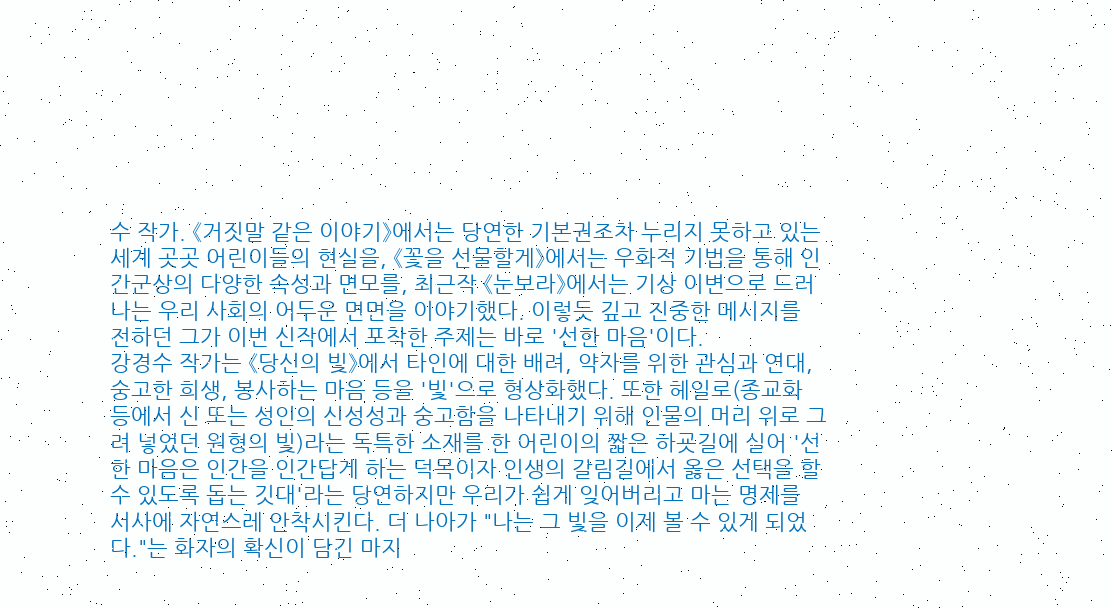수 작가. 《거짓말 같은 이야기》에서는 당연한 기본권조차 누리지 못하고 있는 세계 곳곳 어린이들의 현실을, 《꽃을 선물할게》에서는 우화적 기법을 통해 인간군상의 다양한 속성과 면모를, 최근작 《눈보라》에서는 기상 이변으로 드러나는 우리 사회의 어두운 면면을 이야기했다. 이렇듯 깊고 진중한 메시지를 전하던 그가 이번 신작에서 포착한 주제는 바로 '선한 마음'이다.
강경수 작가는 《당신의 빛》에서 타인에 대한 배려, 약자를 위한 관심과 연대, 숭고한 희생, 봉사하는 마음 등을 '빛'으로 형상화했다. 또한 헤일로(종교화 등에서 신 또는 성인의 신성성과 숭고함을 나타내기 위해 인물의 머리 위로 그려 넣었던 원형의 빛)라는 독특한 소재를 한 어린이의 짧은 하굣길에 실어 '선한 마음은 인간을 인간답게 하는 덕목이자 인생의 갈림길에서 옳은 선택을 할 수 있도록 돕는 깃대'라는 당연하지만 우리가 쉽게 잊어버리고 마는 명제를 서사에 자연스레 안착시킨다. 더 나아가 "나는 그 빛을 이제 볼 수 있게 되었다."는 화자의 확신이 담긴 마지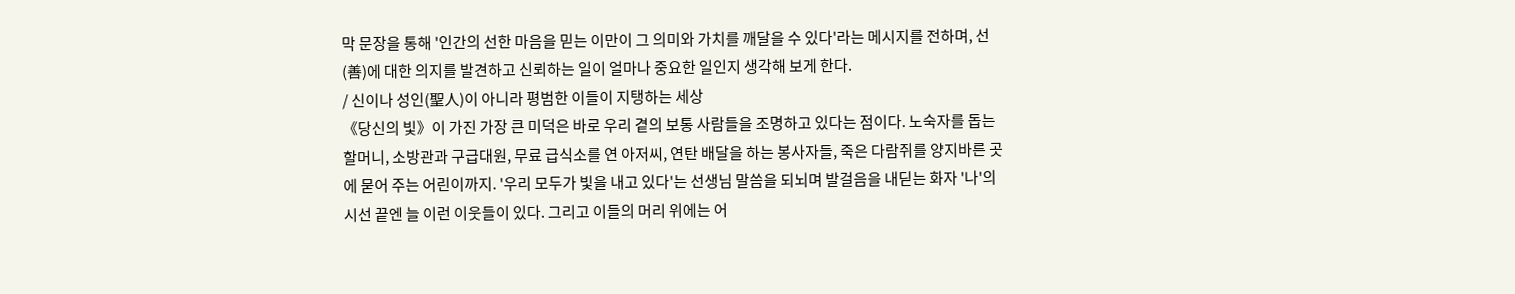막 문장을 통해 '인간의 선한 마음을 믿는 이만이 그 의미와 가치를 깨달을 수 있다'라는 메시지를 전하며, 선(善)에 대한 의지를 발견하고 신뢰하는 일이 얼마나 중요한 일인지 생각해 보게 한다.
/ 신이나 성인(聖人)이 아니라 평범한 이들이 지탱하는 세상
《당신의 빛》이 가진 가장 큰 미덕은 바로 우리 곁의 보통 사람들을 조명하고 있다는 점이다. 노숙자를 돕는 할머니, 소방관과 구급대원, 무료 급식소를 연 아저씨, 연탄 배달을 하는 봉사자들, 죽은 다람쥐를 양지바른 곳에 묻어 주는 어린이까지. '우리 모두가 빛을 내고 있다'는 선생님 말씀을 되뇌며 발걸음을 내딛는 화자 '나'의 시선 끝엔 늘 이런 이웃들이 있다. 그리고 이들의 머리 위에는 어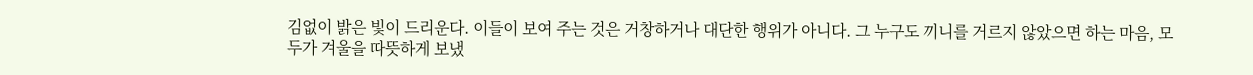김없이 밝은 빛이 드리운다. 이들이 보여 주는 것은 거창하거나 대단한 행위가 아니다. 그 누구도 끼니를 거르지 않았으면 하는 마음, 모두가 겨울을 따뜻하게 보냈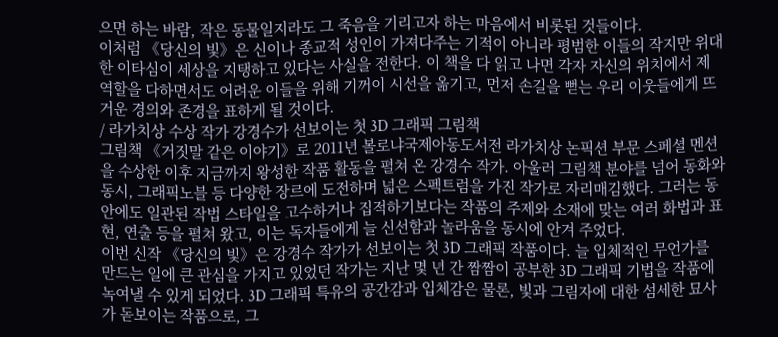으면 하는 바람, 작은 동물일지라도 그 죽음을 기리고자 하는 마음에서 비롯된 것들이다.
이처럼 《당신의 빛》은 신이나 종교적 성인이 가져다주는 기적이 아니라 평범한 이들의 작지만 위대한 이타심이 세상을 지탱하고 있다는 사실을 전한다. 이 책을 다 읽고 나면 각자 자신의 위치에서 제 역할을 다하면서도 어려운 이들을 위해 기꺼이 시선을 옮기고, 먼저 손길을 뻗는 우리 이웃들에게 뜨거운 경의와 존경을 표하게 될 것이다.
/ 라가치상 수상 작가 강경수가 선보이는 첫 3D 그래픽 그림책
그림책 《거짓말 같은 이야기》로 2011년 볼로냐국제아동도서전 라가치상 논픽션 부문 스페셜 멘션을 수상한 이후 지금까지 왕성한 작품 활동을 펼쳐 온 강경수 작가. 아울러 그림책 분야를 넘어 동화와 동시, 그래픽노블 등 다양한 장르에 도전하며 넓은 스펙트럼을 가진 작가로 자리매김했다. 그러는 동안에도 일관된 작법 스타일을 고수하거나 집적하기보다는 작품의 주제와 소재에 맞는 여러 화법과 표현, 연출 등을 펼쳐 왔고, 이는 독자들에게 늘 신선함과 놀라움을 동시에 안겨 주었다.
이번 신작 《당신의 빛》은 강경수 작가가 선보이는 첫 3D 그래픽 작품이다. 늘 입체적인 무언가를 만드는 일에 큰 관심을 가지고 있었던 작가는 지난 몇 년 간 짬짬이 공부한 3D 그래픽 기법을 작품에 녹여낼 수 있게 되었다. 3D 그래픽 특유의 공간감과 입체감은 물론, 빛과 그림자에 대한 섬세한 묘사가 돋보이는 작품으로, 그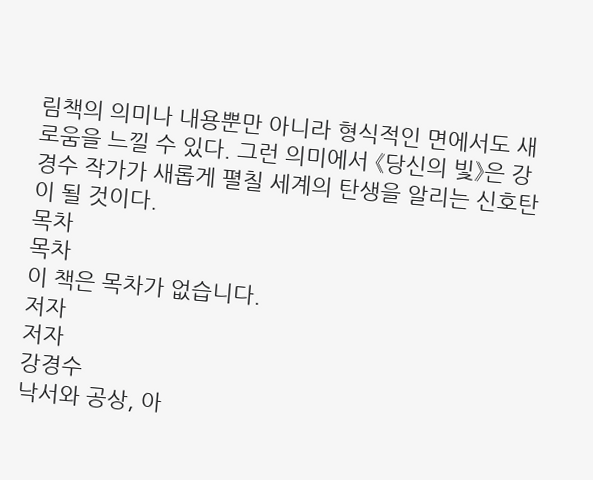림책의 의미나 내용뿐만 아니라 형식적인 면에서도 새로움을 느낄 수 있다. 그런 의미에서 《당신의 빛》은 강경수 작가가 새롭게 펼칠 세계의 탄생을 알리는 신호탄이 될 것이다.
목차
목차
이 책은 목차가 없습니다.
저자
저자
강경수
낙서와 공상, 아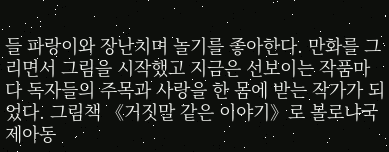들 파랑이와 장난치며 놀기를 좋아한다. 만화를 그리면서 그림을 시작했고 지금은 선보이는 작품마다 독자들의 주목과 사랑을 한 몸에 받는 작가가 되었다. 그림책 《거짓말 같은 이야기》로 볼로냐국제아동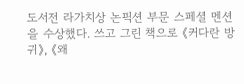도서전 라가치상 논픽션 부문 스페셜 멘션을 수상했다. 쓰고 그린 책으로 《커다란 방귀》, 《왜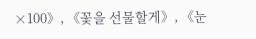×100》, 《꽃을 선물할게》, 《눈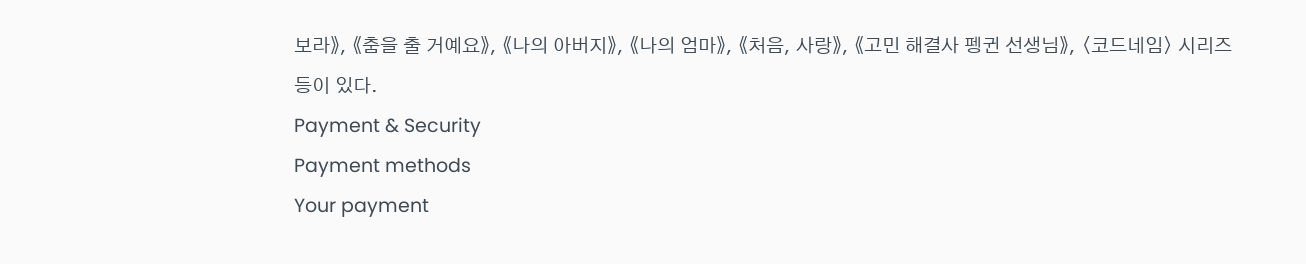보라》, 《춤을 출 거예요》, 《나의 아버지》, 《나의 엄마》, 《처음, 사랑》, 《고민 해결사 펭귄 선생님》, 〈코드네임〉 시리즈 등이 있다.
Payment & Security
Payment methods
Your payment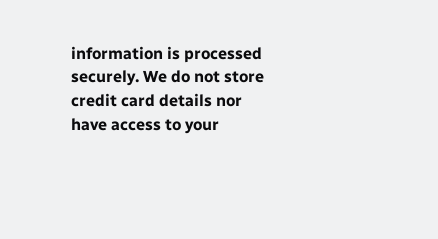information is processed securely. We do not store credit card details nor have access to your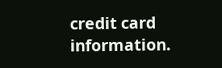credit card information.